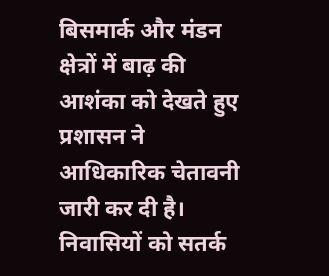बिसमार्क और मंडन क्षेत्रों में बाढ़ की आशंका को देखते हुए प्रशासन ने आधिकारिक चेतावनी जारी कर दी है। निवासियों को सतर्क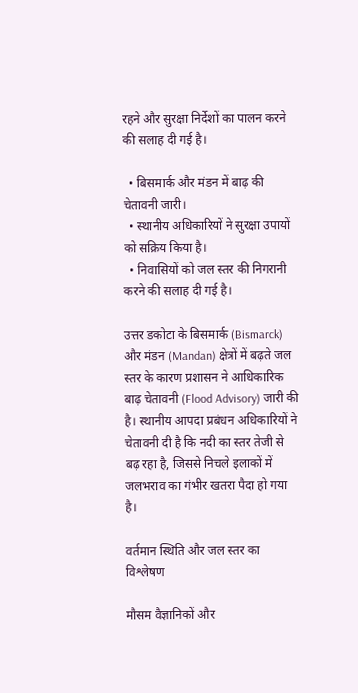रहने और सुरक्षा निर्देशों का पालन करने की सलाह दी गई है।

  • बिसमार्क और मंडन में बाढ़ की चेतावनी जारी।
  • स्थानीय अधिकारियों ने सुरक्षा उपायों को सक्रिय किया है।
  • निवासियों को जल स्तर की निगरानी करने की सलाह दी गई है।

उत्तर डकोटा के बिसमार्क (Bismarck) और मंडन (Mandan) क्षेत्रों में बढ़ते जल स्तर के कारण प्रशासन ने आधिकारिक बाढ़ चेतावनी (Flood Advisory) जारी की है। स्थानीय आपदा प्रबंधन अधिकारियों ने चेतावनी दी है कि नदी का स्तर तेजी से बढ़ रहा है, जिससे निचले इलाकों में जलभराव का गंभीर खतरा पैदा हो गया है।

वर्तमान स्थिति और जल स्तर का विश्लेषण

मौसम वैज्ञानिकों और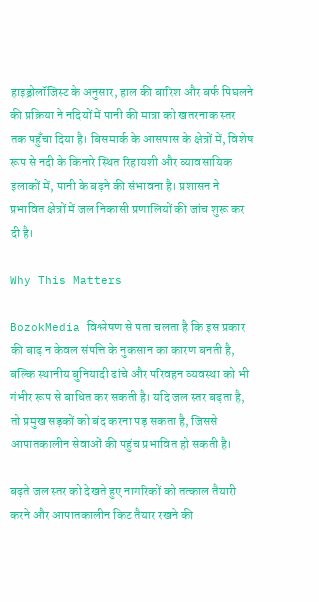हाइड्रोलॉजिस्ट के अनुसार, हाल की बारिश और बर्फ पिघलने की प्रक्रिया ने नदियों में पानी की मात्रा को खतरनाक स्तर तक पहुँचा दिया है। बिसमार्क के आसपास के क्षेत्रों में, विशेष रूप से नदी के किनारे स्थित रिहायशी और व्यावसायिक इलाकों में, पानी के बढ़ने की संभावना है। प्रशासन ने प्रभावित क्षेत्रों में जल निकासी प्रणालियों की जांच शुरू कर दी है।

Why This Matters

BozokMedia विश्लेषण से पता चलता है कि इस प्रकार की बाढ़ न केवल संपत्ति के नुकसान का कारण बनती है, बल्कि स्थानीय बुनियादी ढांचे और परिवहन व्यवस्था को भी गंभीर रूप से बाधित कर सकती है। यदि जल स्तर बढ़ता है, तो प्रमुख सड़कों को बंद करना पड़ सकता है, जिससे आपातकालीन सेवाओं की पहुंच प्रभावित हो सकती है।

बढ़ते जल स्तर को देखते हुए नागरिकों को तत्काल तैयारी करने और आपातकालीन किट तैयार रखने की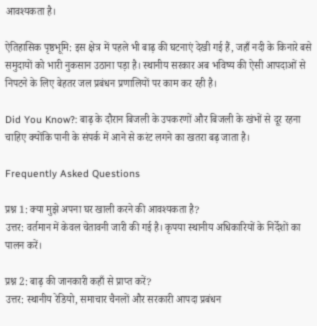आवश्यकता है।

ऐतिहासिक पृष्ठभूमि: इस क्षेत्र में पहले भी बाढ़ की घटनाएं देखी गई हैं, जहाँ नदी के किनारे बसे समुदायों को भारी नुकसान उठाना पड़ा है। स्थानीय सरकार अब भविष्य की ऐसी आपदाओं से निपटने के लिए बेहतर जल प्रबंधन प्रणालियों पर काम कर रही है।

Did You Know?: बाढ़ के दौरान बिजली के उपकरणों और बिजली के खंभों से दूर रहना चाहिए क्योंकि पानी के संपर्क में आने से करंट लगने का खतरा बढ़ जाता है।

Frequently Asked Questions

प्रश्न 1: क्या मुझे अपना घर खाली करने की आवश्यकता है?
उत्तर: वर्तमान में केवल चेतावनी जारी की गई है। कृपया स्थानीय अधिकारियों के निर्देशों का पालन करें।

प्रश्न 2: बाढ़ की जानकारी कहाँ से प्राप्त करें?
उत्तर: स्थानीय रेडियो, समाचार चैनलों और सरकारी आपदा प्रबंधन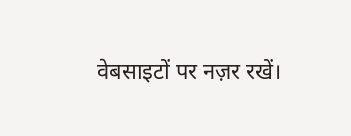वेबसाइटों पर नज़र रखें।